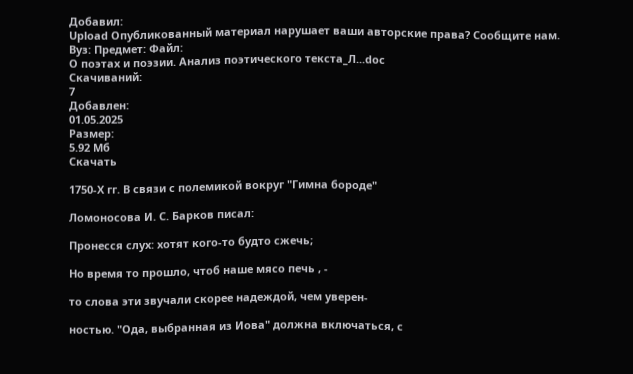Добавил:
Upload Опубликованный материал нарушает ваши авторские права? Сообщите нам.
Вуз: Предмет: Файл:
О поэтах и поэзии. Анализ поэтического текста_Л...doc
Скачиваний:
7
Добавлен:
01.05.2025
Размер:
5.92 Mб
Скачать

1750-Х гг. В связи с полемикой вокруг "Гимна бороде"

Ломоносова И. С. Барков писал:

Пронесся слух: хотят кого-то будто сжечь;

Но время то прошло, чтоб наше мясо печь , -

то слова эти звучали скорее надеждой, чем уверен-

ностью. "Ода, выбранная из Иова" должна включаться, с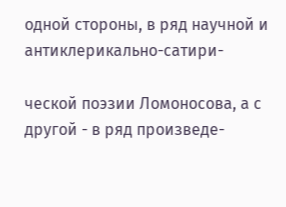одной стороны, в ряд научной и антиклерикально-сатири-

ческой поэзии Ломоносова, а с другой - в ряд произведе-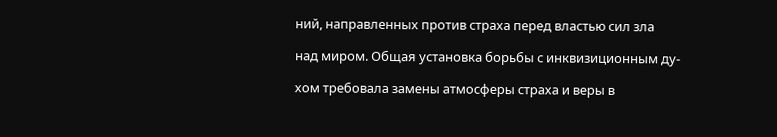ний, направленных против страха перед властью сил зла

над миром. Общая установка борьбы с инквизиционным ду-

хом требовала замены атмосферы страха и веры в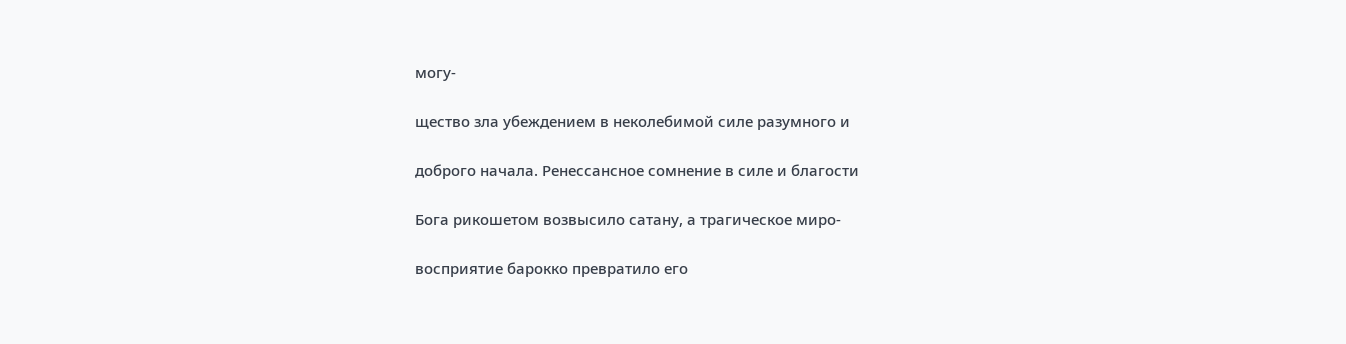могу-

щество зла убеждением в неколебимой силе разумного и

доброго начала. Ренессансное сомнение в силе и благости

Бога рикошетом возвысило сатану, а трагическое миро-

восприятие барокко превратило его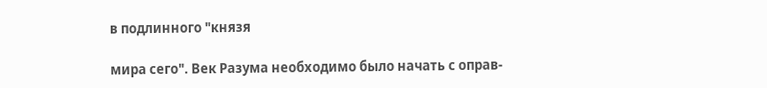в подлинного "князя

мира сего". Век Разума необходимо было начать с оправ-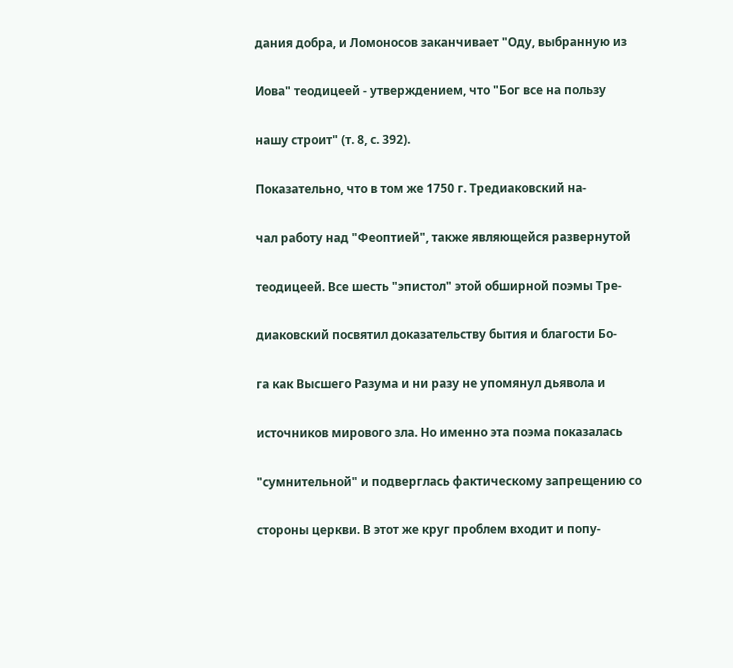дания добра, и Ломоносов заканчивает "Оду, выбранную из

Иова" теодицеей - утверждением, что "Бог все на пользу

нашу строит" (т. 8, с. 392).

Показательно, что в том же 1750 г. Тредиаковский на-

чал работу над "Феоптией", также являющейся развернутой

теодицеей. Все шесть "эпистол" этой обширной поэмы Тре-

диаковский посвятил доказательству бытия и благости Бо-

га как Высшего Разума и ни разу не упомянул дьявола и

источников мирового зла. Но именно эта поэма показалась

"сумнительной" и подверглась фактическому запрещению со

стороны церкви. В этот же круг проблем входит и попу-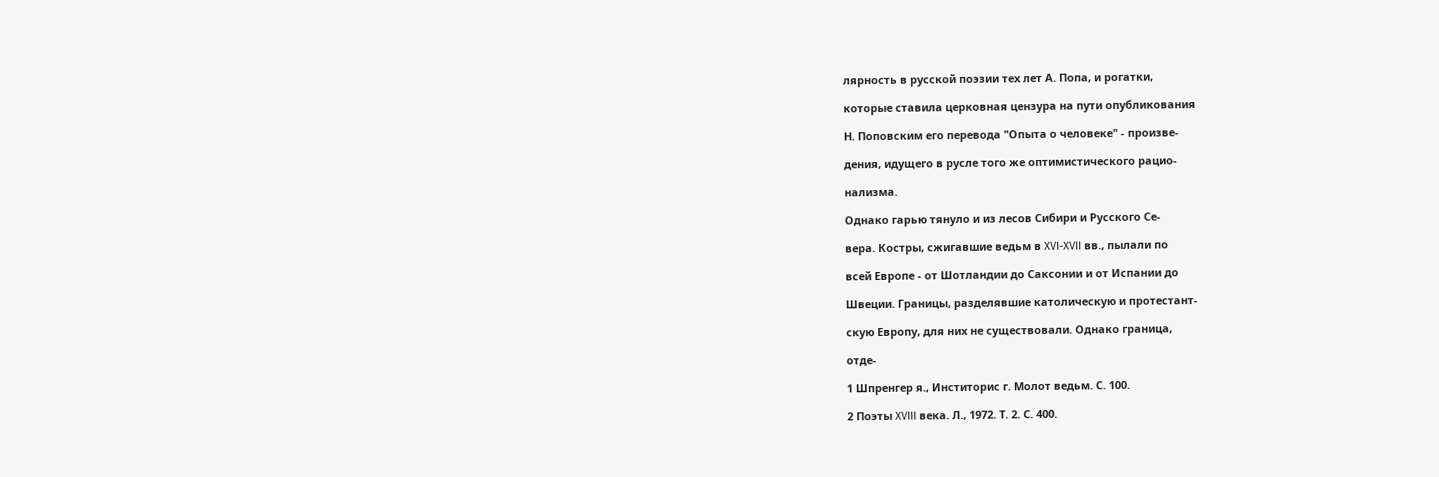лярность в русской поэзии тех лет А. Попа, и рогатки,

которые ставила церковная цензура на пути опубликования

Н. Поповским его перевода "Опыта о человеке" - произве-

дения, идущего в русле того же оптимистического рацио-

нализма.

Однако гарью тянуло и из лесов Сибири и Русского Се-

вера. Костры, сжигавшие ведьм в XVI-XVII вв., пылали по

всей Европе - от Шотландии до Саксонии и от Испании до

Швеции. Границы, разделявшие католическую и протестант-

скую Европу, для них не существовали. Однако граница,

отде-

1 Шпренгер я., Инститорис г. Молот ведьм. С. 100.

2 Поэты XVIII века. Л., 1972. Т. 2. С. 400.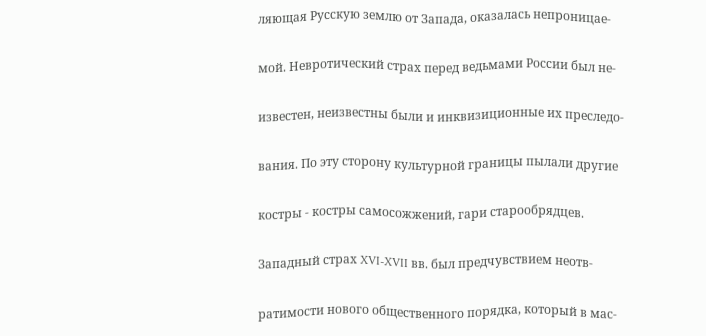ляющая Русскую землю от Запада, оказалась непроницае-

мой. Невротический страх перед ведьмами России был не-

известен, неизвестны были и инквизиционные их преследо-

вания. По эту сторону культурной границы пылали другие

костры - костры самосожжений, гари старообрядцев.

Западный страх XVI-XVII вв. был предчувствием неотв-

ратимости нового общественного порядка, который в мас-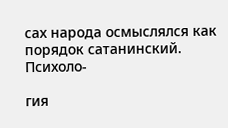сах народа осмыслялся как порядок сатанинский. Психоло-

гия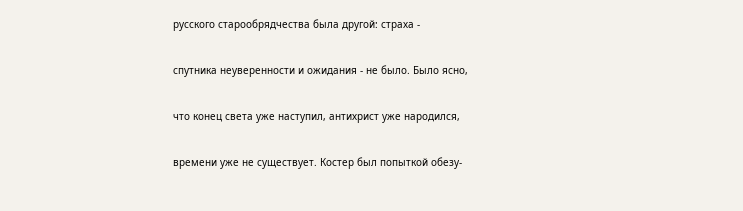русского старообрядчества была другой: страха -

спутника неуверенности и ожидания - не было. Было ясно,

что конец света уже наступил, антихрист уже народился,

времени уже не существует. Костер был попыткой обезу-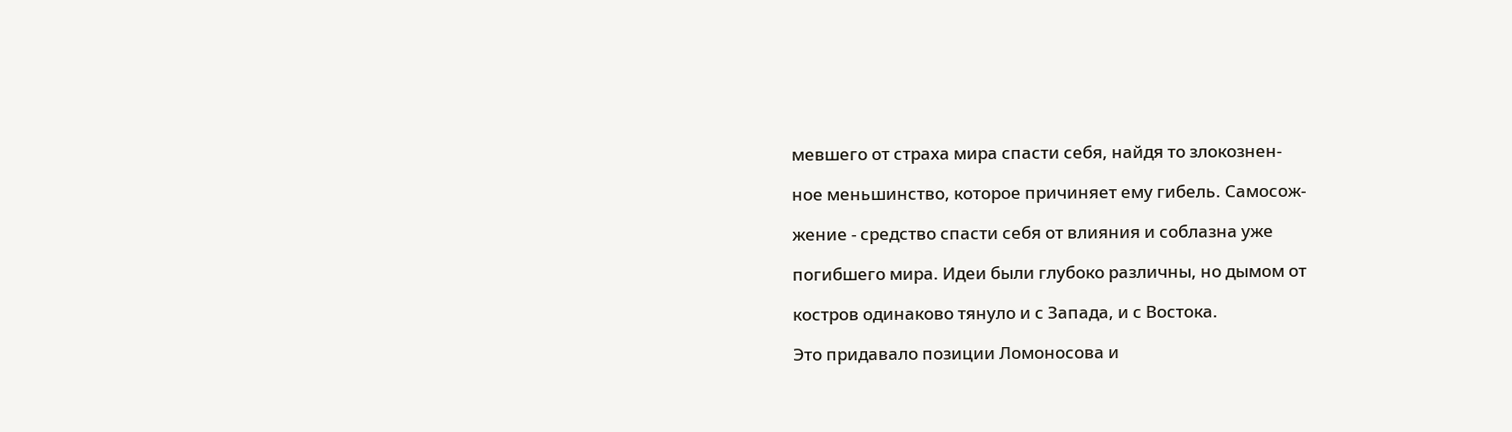мевшего от страха мира спасти себя, найдя то злокознен-

ное меньшинство, которое причиняет ему гибель. Самосож-

жение - средство спасти себя от влияния и соблазна уже

погибшего мира. Идеи были глубоко различны, но дымом от

костров одинаково тянуло и с Запада, и с Востока.

Это придавало позиции Ломоносова и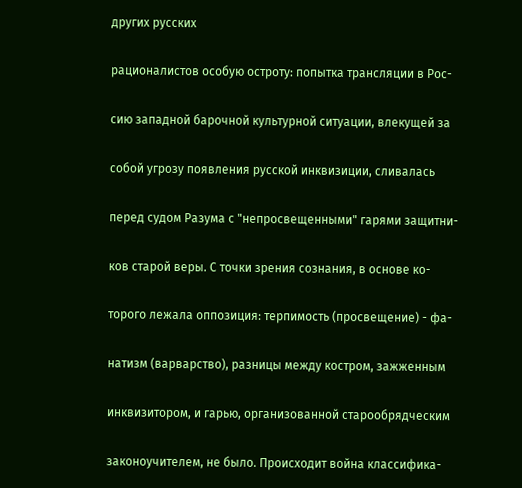других русских

рационалистов особую остроту: попытка трансляции в Рос-

сию западной барочной культурной ситуации, влекущей за

собой угрозу появления русской инквизиции, сливалась

перед судом Разума с "непросвещенными" гарями защитни-

ков старой веры. С точки зрения сознания, в основе ко-

торого лежала оппозиция: терпимость (просвещение) - фа-

натизм (варварство), разницы между костром, зажженным

инквизитором, и гарью, организованной старообрядческим

законоучителем, не было. Происходит война классифика-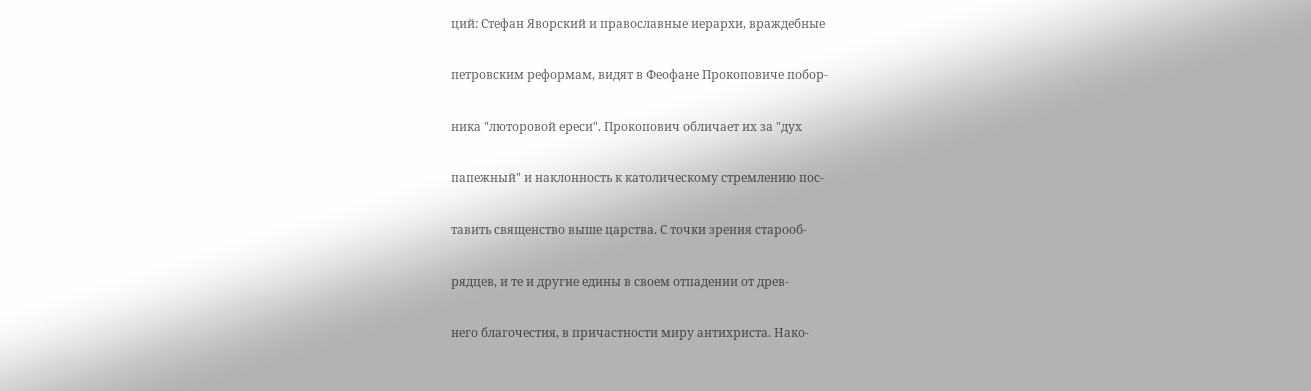ций: Стефан Яворский и православные иерархи, враждебные

петровским реформам, видят в Феофане Прокоповиче побор-

ника "люторовой ереси". Прокопович обличает их за "дух

папежный" и наклонность к католическому стремлению пос-

тавить священство выше царства. С точки зрения старооб-

рядцев, и те и другие едины в своем отпадении от древ-

него благочестия, в причастности миру антихриста. Нако-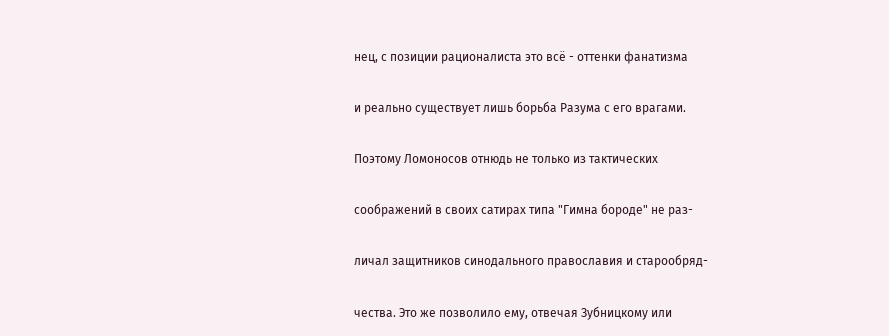нец, с позиции рационалиста это всё - оттенки фанатизма

и реально существует лишь борьба Разума с его врагами.

Поэтому Ломоносов отнюдь не только из тактических

соображений в своих сатирах типа "Гимна бороде" не раз-

личал защитников синодального православия и старообряд-

чества. Это же позволило ему, отвечая Зубницкому или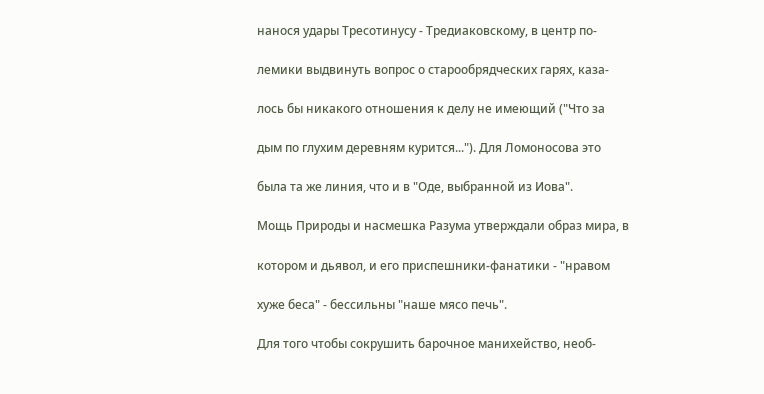нанося удары Тресотинусу - Тредиаковскому, в центр по-

лемики выдвинуть вопрос о старообрядческих гарях, каза-

лось бы никакого отношения к делу не имеющий ("Что за

дым по глухим деревням курится..."). Для Ломоносова это

была та же линия, что и в "Оде, выбранной из Иова".

Мощь Природы и насмешка Разума утверждали образ мира, в

котором и дьявол, и его приспешники-фанатики - "нравом

хуже беса" - бессильны "наше мясо печь".

Для того чтобы сокрушить барочное манихейство, необ-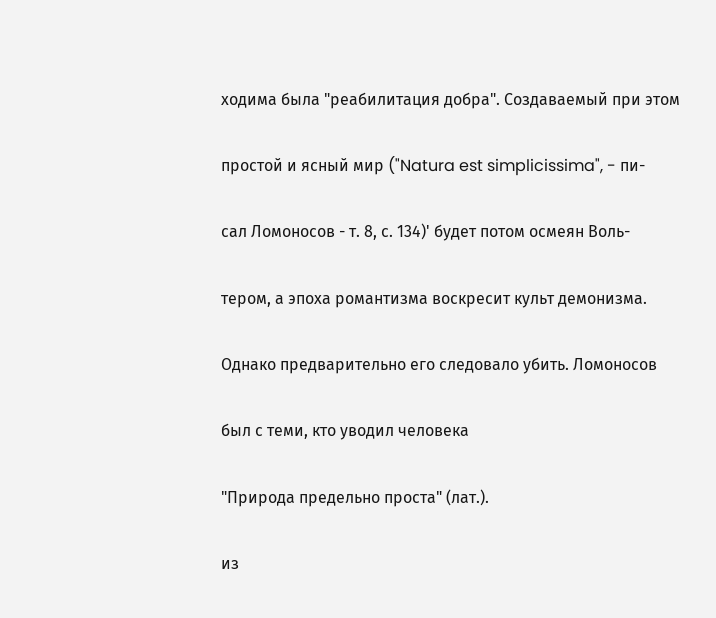ходима была "реабилитация добра". Создаваемый при этом

простой и ясный мир ("Natura est simplicissima", - пи-

сал Ломоносов - т. 8, с. 134)' будет потом осмеян Воль-

тером, а эпоха романтизма воскресит культ демонизма.

Однако предварительно его следовало убить. Ломоносов

был с теми, кто уводил человека

"Природа предельно проста" (лат.).

из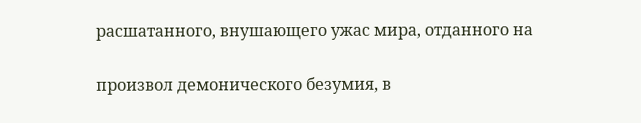расшатанного, внушающего ужас мира, отданного на

произвол демонического безумия, в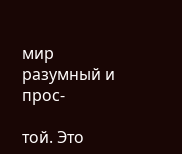мир разумный и прос-

той. Это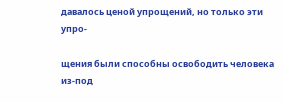давалось ценой упрощений, но только эти упро-

щения были способны освободить человека из-под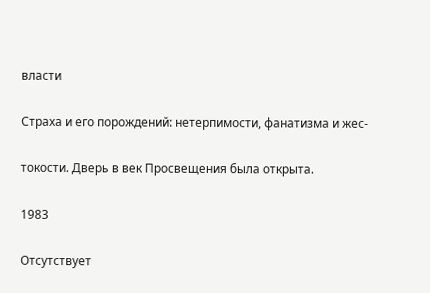власти

Страха и его порождений: нетерпимости, фанатизма и жес-

токости. Дверь в век Просвещения была открыта.

1983

Отсутствует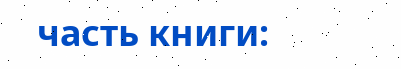часть книги: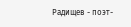Радищев - поэт-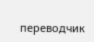переводчик